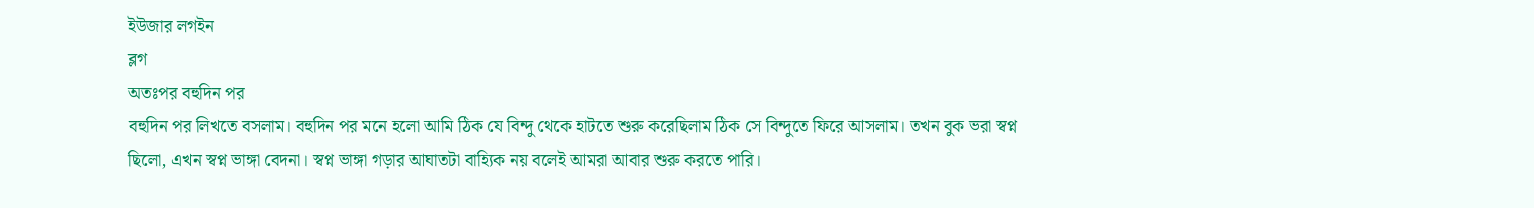ইউজার লগইন
ব্লগ
অতঃপর বহুদিন পর
বহুদিন পর লিখতে বসলাম। বহুদিন পর মনে হলো আমি ঠিক যে বিন্দু থেকে হাটতে শুরু করেছিলাম ঠিক সে বিন্দুতে ফিরে আসলাম। তখন বুক ভরা স্বপ্ন ছিলো, এখন স্বপ্ন ভাঙ্গা বেদনা। স্বপ্ন ভাঙ্গা গড়ার আঘাতটা বাহ্যিক নয় বলেই আমরা আবার শুরু করতে পারি।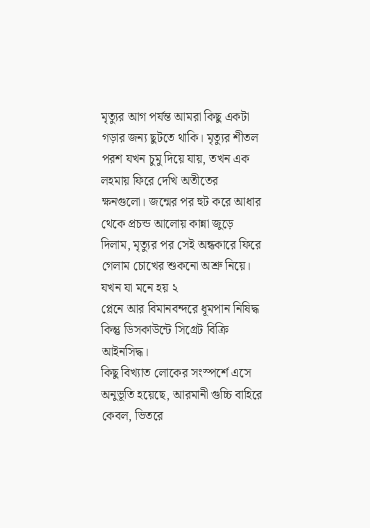মৃত্যুর আগ পর্যন্ত আমরা কিছু একটা গড়ার জন্য ছুটতে থাকি। মৃত্যুর শীতল পরশ যখন চুমু দিয়ে যায়, তখন এক লহমায় ফিরে দেখি অতীতের ক্ষনগুলো। জন্মের পর হুট করে আধার থেকে প্রচন্ড আলোয় কান্না জুড়ে দিলাম, মৃত্যুর পর সেই অন্ধকারে ফিরে গেলাম চোখের শুকনো অশ্রু নিয়ে।
যখন যা মনে হয় ২
প্লেনে আর বিমানবন্দরে ধূমপান নিষিদ্ধ কিন্তু ডিসকাউন্টে সিগ্রেট বিক্রি আইনসিদ্ধ।
কিছু বিখ্যাত লোকের সংস্পর্শে এসে অনুভূতি হয়েছে, আরমানী গুচ্চি বাহিরে কেবল, ভিতরে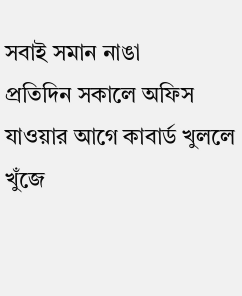সবাই সমান নাঙা
প্রতিদিন সকালে অফিস যাওয়ার আগে কাবার্ড খুললে খুঁজে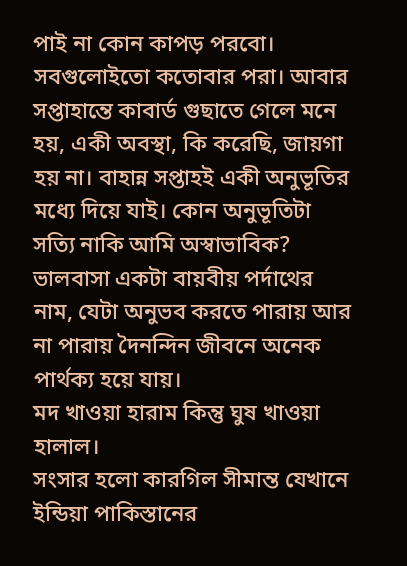পাই না কোন কাপড় পরবো। সবগুলোইতো কতোবার পরা। আবার সপ্তাহান্তে কাবার্ড গুছাতে গেলে মনে হয়, একী অবস্থা, কি করেছি, জায়গা হয় না। বাহান্ন সপ্তাহই একী অনুভূতির মধ্যে দিয়ে যাই। কোন অনুভূতিটা সত্যি নাকি আমি অস্বাভাবিক?
ভালবাসা একটা বায়বীয় পর্দাথের নাম, যেটা অনুভব করতে পারায় আর না পারায় দৈনন্দিন জীবনে অনেক পার্থক্য হয়ে যায়।
মদ খাওয়া হারাম কিন্তু ঘুষ খাওয়া হালাল।
সংসার হলো কারগিল সীমান্ত যেখানে ইন্ডিয়া পাকিস্তানের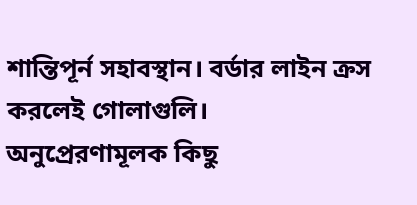শান্তিপূর্ন সহাবস্থান। বর্ডার লাইন ক্রস করলেই গোলাগুলি।
অনুপ্রেরণামূলক কিছু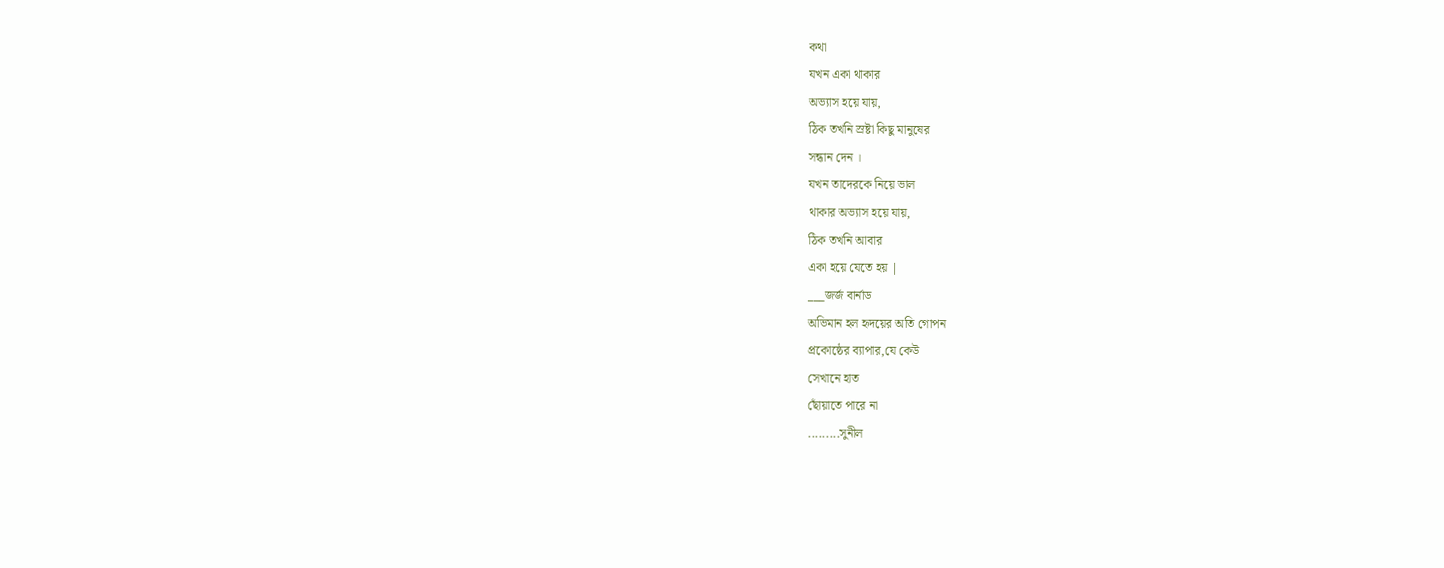কথা
যখন একা থাকার
অভ্যাস হয়ে যায়,
ঠিক তখনি স্রষ্টা কিছু মানুষের
সন্ধান দেন ।
যখন তাদেরকে নিয়ে ভাল
থাকার অভ্যাস হয়ে যায়,
ঠিক তখনি আবার
একা হয়ে যেতে হয় |
___জর্জ বার্নাড
অভিমান হল হৃদয়ের অতি গোপন
প্রকোষ্ঠের ব্যাপার,যে কেউ
সেখানে হাত
ছোঁয়াতে পারে না
.........সুনীল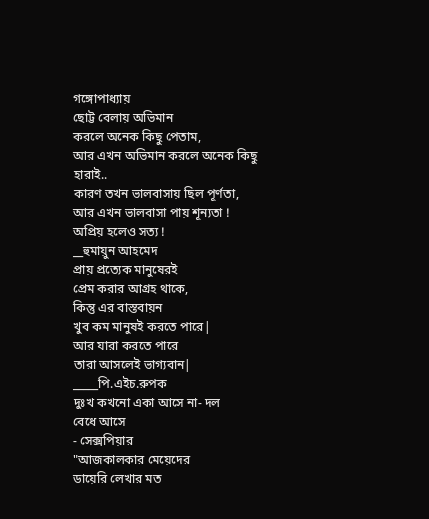গঙ্গোপাধ্যায়
ছোট্ট বেলায় অভিমান
করলে অনেক কিছু পেতাম,
আর এখন অভিমান করলে অনেক কিছু
হারাই..
কারণ তখন ভালবাসায় ছিল পূর্ণতা,
আর এখন ভালবাসা পায় শূন্যতা !
অপ্রিয় হলেও সত্য !
__হুমায়ুন আহমেদ
প্রায় প্রত্যেক মানুষেরই
প্রেম করার আগ্রহ থাকে,
কিন্তু এর বাস্তবায়ন
খুব কম মানুষই করতে পারে|
আর যারা করতে পারে
তারা আসলেই ভাগ্যবান|
_____পি.এইচ.রুপক
দুঃখ কখনো একা আসে না- দল
বেধে আসে
- সেক্সপিয়ার
"আজকালকার মেয়েদের
ডায়েরি লেখার মত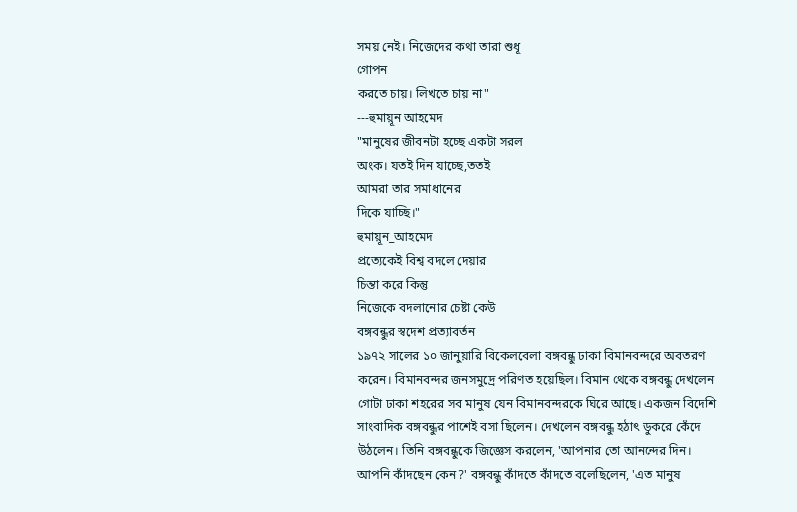সময় নেই। নিজেদের কথা তারা শুধূ
গোপন
করতে চায়। লিখতে চায় না"
---হুমায়ূন আহমেদ
"মানুষের জীবনটা হচ্ছে একটা সরল
অংক। যতই দিন যাচ্ছে,ততই
আমরা তার সমাধানের
দিকে যাচ্ছি।"
হুমায়ূন_আহমেদ
প্রত্যেকেই বিশ্ব বদলে দেয়ার
চিন্তা করে কিন্তু
নিজেকে বদলানোর চেষ্টা কেউ
বঙ্গবন্ধুর স্বদেশ প্রত্যাবর্তন
১৯৭২ সালের ১০ জানুয়ারি বিকেলবেলা বঙ্গবন্ধু ঢাকা বিমানবন্দরে অবতরণ করেন। বিমানবন্দর জনসমুদ্রে পরিণত হয়েছিল। বিমান থেকে বঙ্গবন্ধু দেখলেন গোটা ঢাকা শহরের সব মানুষ যেন বিমানবন্দরকে ঘিরে আছে। একজন বিদেশি সাংবাদিক বঙ্গবন্ধুর পাশেই বসা ছিলেন। দেখলেন বঙ্গবন্ধু হঠাৎ ডুকরে কেঁদে উঠলেন। তিনি বঙ্গবন্ধুকে জিজ্ঞেস করলেন, 'আপনার তো আনন্দের দিন। আপনি কাঁদছেন কেন?' বঙ্গবন্ধু কাঁদতে কাঁদতে বলেছিলেন, 'এত মানুষ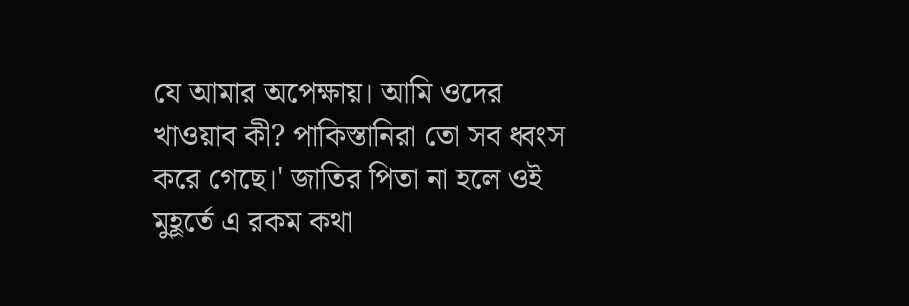যে আমার অপেক্ষায়। আমি ওদের খাওয়াব কী? পাকিস্তানিরা তো সব ধ্বংস করে গেছে।' জাতির পিতা না হলে ওই মুহূর্তে এ রকম কথা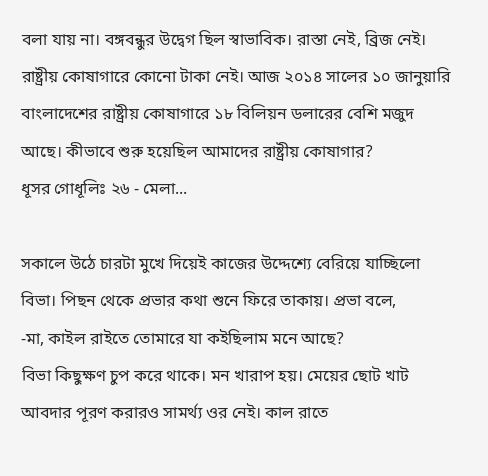বলা যায় না। বঙ্গবন্ধুর উদ্বেগ ছিল স্বাভাবিক। রাস্তা নেই, ব্রিজ নেই। রাষ্ট্রীয় কোষাগারে কোনো টাকা নেই। আজ ২০১৪ সালের ১০ জানুয়ারি বাংলাদেশের রাষ্ট্রীয় কোষাগারে ১৮ বিলিয়ন ডলারের বেশি মজুদ আছে। কীভাবে শুরু হয়েছিল আমাদের রাষ্ট্রীয় কোষাগার?
ধূসর গোধূলিঃ ২৬ - মেলা...

সকালে উঠে চারটা মুখে দিয়েই কাজের উদ্দেশ্যে বেরিয়ে যাচ্ছিলো বিভা। পিছন থেকে প্রভার কথা শুনে ফিরে তাকায়। প্রভা বলে,
-মা, কাইল রাইতে তোমারে যা কইছিলাম মনে আছে?
বিভা কিছুক্ষণ চুপ করে থাকে। মন খারাপ হয়। মেয়ের ছোট খাট আবদার পূরণ করারও সামর্থ্য ওর নেই। কাল রাতে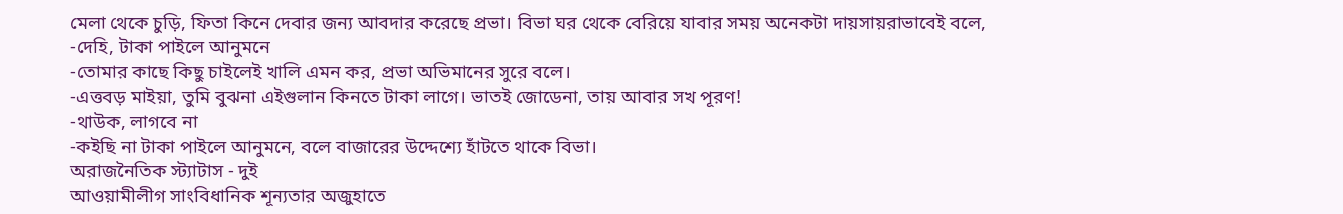মেলা থেকে চুড়ি, ফিতা কিনে দেবার জন্য আবদার করেছে প্রভা। বিভা ঘর থেকে বেরিয়ে যাবার সময় অনেকটা দায়সায়রাভাবেই বলে,
-দেহি, টাকা পাইলে আনুমনে
-তোমার কাছে কিছু চাইলেই খালি এমন কর, প্রভা অভিমানের সুরে বলে।
-এত্তবড় মাইয়া, তুমি বুঝনা এইগুলান কিনতে টাকা লাগে। ভাতই জোডেনা, তায় আবার সখ পূরণ!
-থাউক, লাগবে না
-কইছি না টাকা পাইলে আনুমনে, বলে বাজারের উদ্দেশ্যে হাঁটতে থাকে বিভা।
অরাজনৈতিক স্ট্যাটাস - দুই
আওয়ামীলীগ সাংবিধানিক শূন্যতার অজুহাতে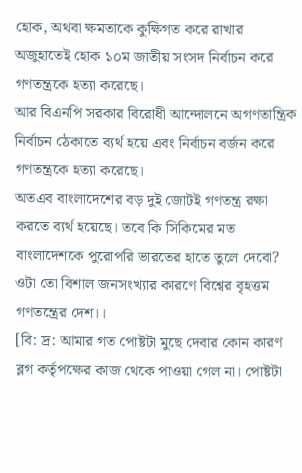হোক, অথবা ক্ষমতাকে কুক্ষিগত করে রাখার অজুহাতেই হোক ১০ম জাতীয় সংসদ নির্বাচন করে গণতন্ত্রকে হত্যা করেছে।
আর বিএনপি সরকার বিরোধী আন্দোলনে অগণতান্ত্রিক নির্বাচন ঠেকাতে ব্যর্থ হয়ে এবং নির্বাচন বর্জন করে গণতন্ত্রকে হত্যা করেছে।
অতএব বাংলাদেশের বড় দুই জোটই গণতন্ত্র রক্ষা করতে ব্যর্থ হয়েছে। তবে কি সিকিমের মত বাংলাদেশকে পুরোপরি ভারতের হাতে তুলে দেবো? ওটা তো বিশাল জনসংখ্যার কারণে বিশ্বের বৃহত্তম গণতন্ত্রের দেশ।।
[বি: দ্র: আমার গত পোষ্টটা মুছে দেবার কোন কারণ ব্লগ কর্তৃপক্ষের কাজ থেকে পাওয়া গেল না। পোষ্টটা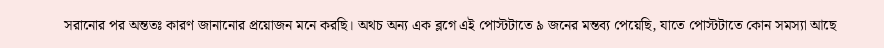সরানোর পর অন্ততঃ কারণ জানানোর প্রয়োজন মনে করছি। অথচ অন্য এক ব্লগে এই পোস্টটাতে ৯ জনের মন্তব্য পেয়েছি, যাতে পোস্টটাতে কোন সমস্যা আছে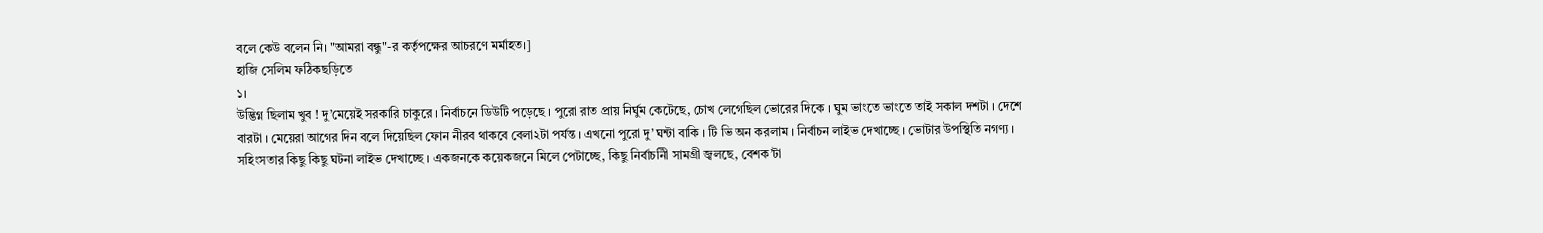বলে কেউ বলেন নি। "আমরা বন্ধু"-র কর্তৃপক্ষের আচরণে মর্মাহত।]
হাজি সেলিম ফঠিকছড়িতে
১।
উদ্ভিগ্ন ছিলাম খুব ! দু’মেয়েই সরকারি চাকুরে । নির্বাচনে ডিউটি পড়েছে । পুরো রাত প্রায় নির্ঘুম কেটেছে, চোখ লেগেছিল ভোরের দিকে । ঘুম ভাংতে ভাংতে তাই সকাল দশটা । দেশে বারটা । মেয়েরা আগের দিন বলে দিয়েছিল ফোন নীরব থাকবে বেলা২টা পর্যন্ত । এখনো পুরো দু’ ঘন্টা বাকি । টি ভি অন করলাম । নির্বাচন লাইভ দেখাচ্ছে । ভোটার উপস্থিতি নগণ্য । সহিংসতার কিছু কিছু ঘটনা লাইভ দেখাচ্ছে । একজনকে কয়েকজনে মিলে পেটাচ্ছে, কিছু নির্বাচনিী সামগ্রী জ্বলছে, বেশক’টা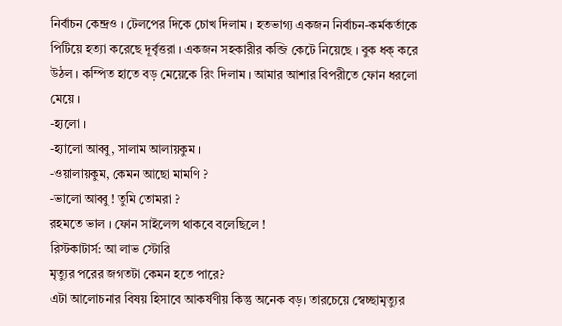নির্বাচন কেন্দ্রও । টেলপের দিকে চোখ দিলাম । হতভাগ্য একজন নির্বাচন-কর্মকর্তাকে পিটিয়ে হত্যা করেছে দূর্বৃত্তরা । একজন সহকারীর কব্জি কেটে নিয়েছে । বুক ধক্ করে উঠল । কম্পিত হাতে বড় মেয়েকে রিং দিলাম । আমার আশার বিপরীতে ফোন ধরলো মেয়ে ।
-হ্যলো ।
-হ্যালো আব্বু, সালাম আলায়কুম ।
-ওয়ালায়কুম, কেমন আছো মামণি ?
-ভালো আব্বু ! তুমি তোমরা ?
রহমতে ভাল । ফোন সাইলেন্স থাকবে বলেছিলে !
রিস্টকাটার্স: আ লাভ স্টোরি
মৃত্যুর পরের জগতটা কেমন হতে পারে?
এটা আলোচনার বিষয় হিসাবে আকর্ষণীয় কিন্তু অনেক বড়। তারচেয়ে স্বেচ্ছামৃত্যুর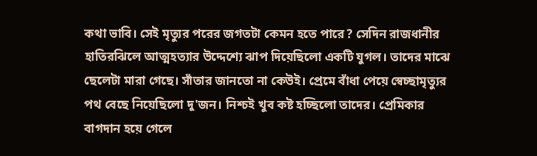কথা ভাবি। সেই মৃত্যুর পরের জগতটা কেমন হতে পারে? সেদিন রাজধানীর হাতিরঝিলে আত্মহত্যার উদ্দেশ্যে ঝাপ দিয়েছিলো একটি যুগল। তাদের মাঝে ছেলেটা মারা গেছে। সাঁতার জানতো না কেউই। প্রেমে বাঁধা পেয়ে স্বেচ্ছামৃত্যুর পথ বেছে নিয়েছিলো দু'জন। নিশ্চই খুব কষ্ট হচ্ছিলো তাদের। প্রেমিকার বাগদান হয়ে গেলে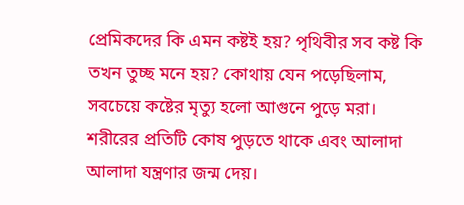প্রেমিকদের কি এমন কষ্টই হয়? পৃথিবীর সব কষ্ট কি তখন তুচ্ছ মনে হয়? কোথায় যেন পড়েছিলাম, সবচেয়ে কষ্টের মৃত্যু হলো আগুনে পুড়ে মরা। শরীরের প্রতিটি কোষ পুড়তে থাকে এবং আলাদা আলাদা যন্ত্রণার জন্ম দেয়।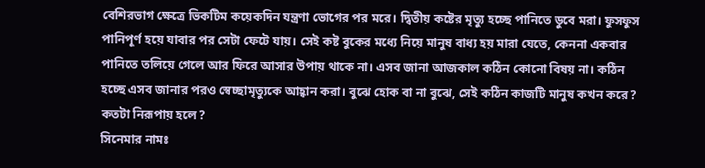বেশিরভাগ ক্ষেত্রে ভিকটিম কয়েকদিন যন্ত্রণা ভোগের পর মরে। দ্বিতীয় কষ্টের মৃত্যু হচ্ছে পানিতে ডুবে মরা। ফুসফুস পানিপূর্ণ হয়ে যাবার পর সেটা ফেটে যায়। সেই কষ্ট বুকের মধ্যে নিয়ে মানুষ বাধ্য হয় মারা যেতে, কেননা একবার পানিতে তলিয়ে গেলে আর ফিরে আসার উপায় থাকে না। এসব জানা আজকাল কঠিন কোনো বিষয় না। কঠিন হচ্ছে এসব জানার পরও স্বেচ্ছামৃত্যুকে আহ্বান করা। বুঝে হোক বা না বুঝে, সেই কঠিন কাজটি মানুষ কখন করে? কতটা নিরূপায় হলে?
সিনেমার নামঃ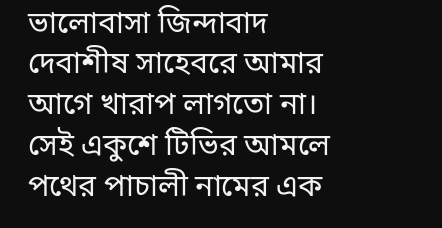ভালোবাসা জিন্দাবাদ
দেবাশীষ সাহেবরে আমার আগে খারাপ লাগতো না। সেই একুশে টিভির আমলে পথের পাচালী নামের এক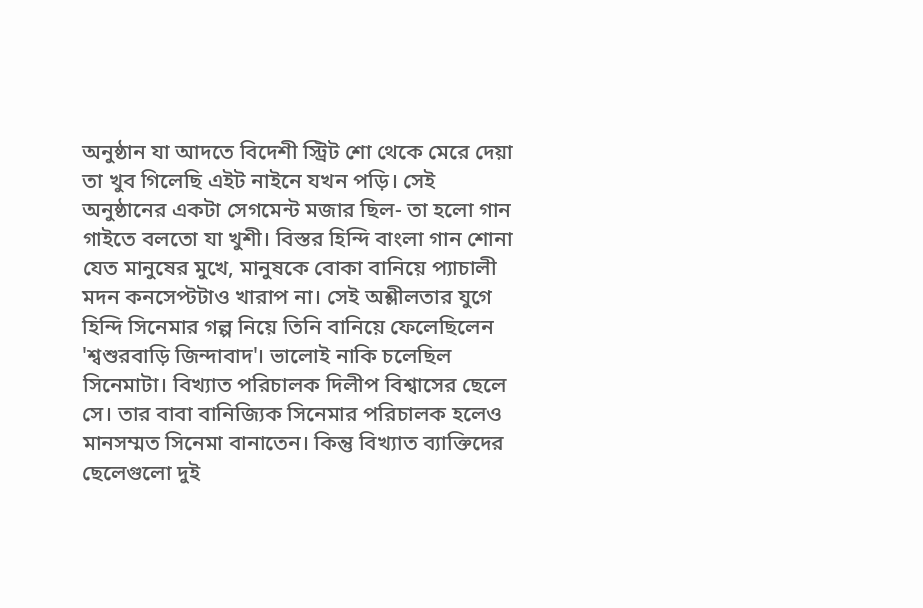অনুষ্ঠান যা আদতে বিদেশী স্ট্রিট শো থেকে মেরে দেয়া তা খুব গিলেছি এইট নাইনে যখন পড়ি। সেই অনুষ্ঠানের একটা সেগমেন্ট মজার ছিল- তা হলো গান গাইতে বলতো যা খুশী। বিস্তর হিন্দি বাংলা গান শোনা যেত মানুষের মুখে, মানুষকে বোকা বানিয়ে প্যাচালী মদন কনসেপ্টটাও খারাপ না। সেই অশ্লীলতার যুগে হিন্দি সিনেমার গল্প নিয়ে তিনি বানিয়ে ফেলেছিলেন 'শ্বশুরবাড়ি জিন্দাবাদ'। ভালোই নাকি চলেছিল সিনেমাটা। বিখ্যাত পরিচালক দিলীপ বিশ্বাসের ছেলে সে। তার বাবা বানিজ্যিক সিনেমার পরিচালক হলেও মানসম্মত সিনেমা বানাতেন। কিন্তু বিখ্যাত ব্যাক্তিদের ছেলেগুলো দুই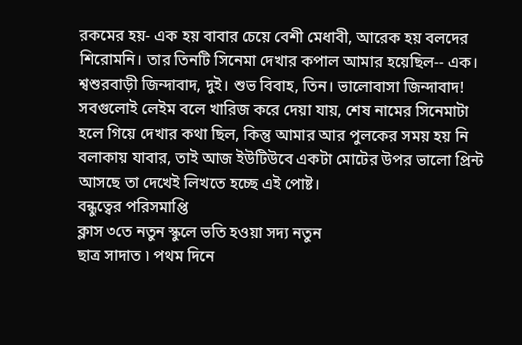রকমের হয়- এক হয় বাবার চেয়ে বেশী মেধাবী, আরেক হয় বলদের শিরোমনি। তার তিনটি সিনেমা দেখার কপাল আমার হয়েছিল-- এক। শ্বশুরবাড়ী জিন্দাবাদ, দুই। শুভ বিবাহ, তিন। ভালোবাসা জিন্দাবাদ! সবগুলোই লেইম বলে খারিজ করে দেয়া যায়, শেষ নামের সিনেমাটা হলে গিয়ে দেখার কথা ছিল, কিন্তু আমার আর পুলকের সময় হয় নি বলাকায় যাবার, তাই আজ ইউটিউবে একটা মোটের উপর ভালো প্রিন্ট আসছে তা দেখেই লিখতে হচ্ছে এই পোষ্ট।
বন্ধুত্বের পরিসমাপ্তি
ক্লাস ৩তে নতুন স্কুলে ভতি হওয়া সদ্য নতুন
ছাত্র সাদাত ৷ পথম দিনে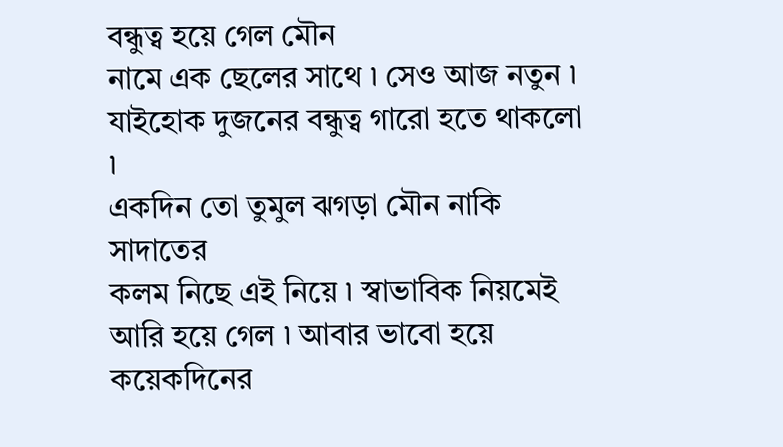বন্ধুত্ব হয়ে গেল মৌন
নামে এক ছেলের সাথে ৷ সেও আজ নতুন ৷
যাইহোক দুজনের বন্ধুত্ব গারো হতে থাকলো ৷
একদিন তো তুমুল ঝগড়া মৌন নাকি সাদাতের
কলম নিছে এই নিয়ে ৷ স্বাভাবিক নিয়মেই
আরি হয়ে গেল ৷ আবার ভাবো হয়ে কয়েকদিনের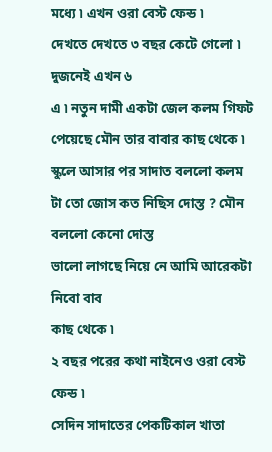মধ্যে ৷ এখন ওরা বেস্ট ফেন্ড ৷
দেখতে দেখতে ৩ বছর কেটে গেলো ৷ দুজনেই এখন ৬
এ ৷ নতুন দামী একটা জেল কলম গিফট
পেয়েছে মৌন তার বাবার কাছ থেকে ৷
স্কুলে আসার পর সাদাত বললো কলম
টা তো জোস কত নিছিস দোস্ত ? মৌন
বললো কেনো দোস্ত
ভালো লাগছে নিয়ে নে আমি আরেকটা নিবো বাব
কাছ থেকে ৷
২ বছর পরের কথা নাইনেও ওরা বেস্ট ফেন্ড ৷
সেদিন সাদাতের পেকটিকাল খাতা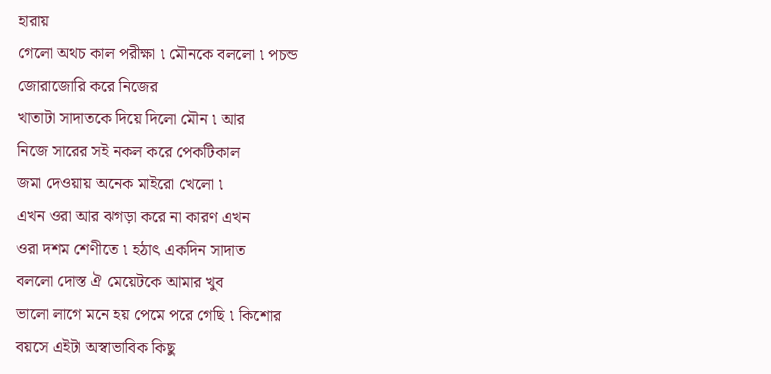হারায়
গেলো অথচ কাল পরীক্ষা ৷ মৌনকে বললো ৷ পচন্ড
জোরাজোরি করে নিজের
খাতাটা সাদাতকে দিয়ে দিলো মৌন ৷ আর
নিজে সারের সই নকল করে পেকটিকাল
জমা দেওয়ায় অনেক মাইরো খেলো ৷
এখন ওরা আর ঝগড়া করে না কারণ এখন
ওরা দশম শেণীতে ৷ হঠাৎ একদিন সাদাত
বললো দোস্ত ঐ মেয়েটকে আমার খুব
ভালো লাগে মনে হয় পেমে পরে গেছি ৷ কিশোর
বয়সে এইটা অস্বাভাবিক কিছু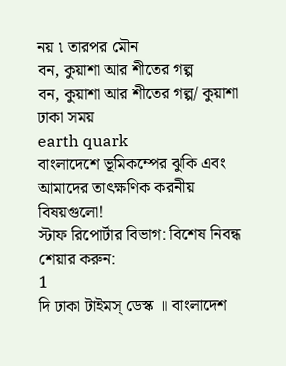নয় ৷ তারপর মৌন
বন, কুয়াশা আর শীতের গল্প
বন, কুয়াশা আর শীতের গল্প/ কুয়াশা ঢাকা সময়
earth quark
বাংলাদেশে ভূমিকম্পের ঝুকি এবং আমাদের তাৎক্ষণিক করনীয় বিষয়গুলো!
স্টাফ রিপোর্টার বিভাগ: বিশেষ নিবন্ধ
শেয়ার করুন:
1
দি ঢাকা টাইমস্ ডেস্ক ॥ বাংলাদেশ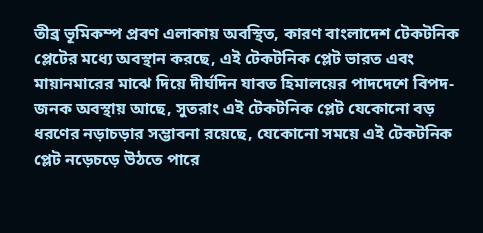তীব্র ভূমিকম্প প্রবণ এলাকায় অবস্থিত, কারণ বাংলাদেশ টেকটনিক প্লেটের মধ্যে অবস্থান করছে, এই টেকটনিক প্লেট ভারত এবং মায়ানমারের মাঝে দিয়ে দীর্ঘদিন যাবত হিমালয়ের পাদদেশে বিপদ-জনক অবস্থায় আছে, সুতরাং এই টেকটনিক প্লেট যেকোনো বড় ধরণের নড়াচড়ার সম্ভাবনা রয়েছে, যেকোনো সময়ে এই টেকটনিক প্লেট নড়েচড়ে উঠতে পারে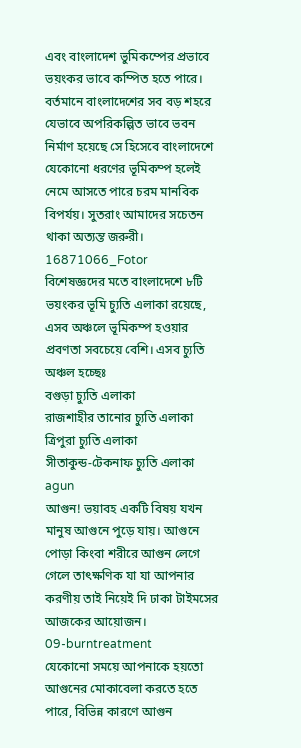এবং বাংলাদেশ ভুমিকম্পের প্রভাবে ভয়ংকর ভাবে কম্পিত হতে পারে। বর্তমানে বাংলাদেশের সব বড় শহরে যেভাবে অপরিকল্পিত ভাবে ভবন নির্মাণ হয়েছে সে হিসেবে বাংলাদেশে যেকোনো ধরণের ভূমিকম্প হলেই নেমে আসতে পারে চরম মানবিক বিপর্যয়। সুতরাং আমাদের সচেতন থাকা অত্যন্ত জরুরী।
16871066_Fotor
বিশেষজ্ঞদের মতে বাংলাদেশে ৮টি ভয়ংকর ভূমি চ্যুতি এলাকা রয়েছে, এসব অঞ্চলে ভূমিকম্প হওয়ার প্রবণতা সবচেয়ে বেশি। এসব চ্যুতি অঞ্চল হচ্ছেঃ
বগুড়া চ্যুতি এলাকা
রাজশাহীর তানোর চ্যুতি এলাকা
ত্রিপুরা চ্যুতি এলাকা
সীতাকুন্ড-টেকনাফ চ্যুতি এলাকা
agun
আগুন! ভয়াবহ একটি বিষয় যখন মানুষ আগুনে পুড়ে যায়। আগুনে পোড়া কিংবা শরীরে আগুন লেগে গেলে তাৎক্ষণিক যা যা আপনার করণীয় তাই নিয়েই দি ঢাকা টাইমসের আজকের আয়োজন।
09-burntreatment
যেকোনো সময়ে আপনাকে হয়তো আগুনের মোকাবেলা করতে হতে পারে, বিভিন্ন কারণে আগুন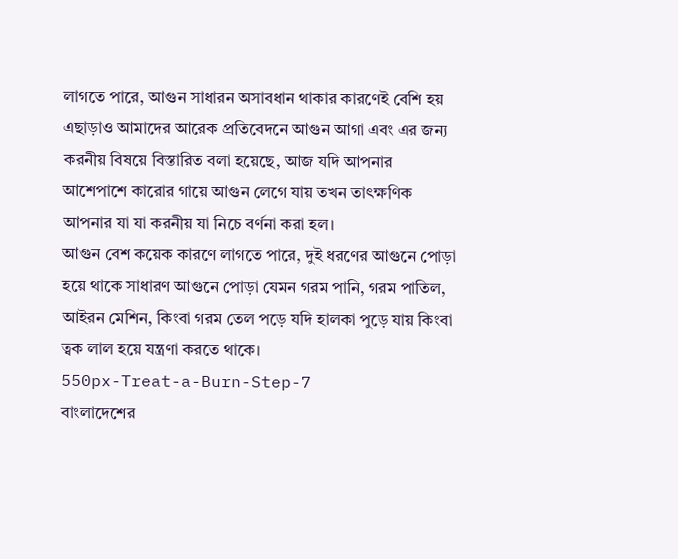লাগতে পারে, আগুন সাধারন অসাবধান থাকার কারণেই বেশি হয় এছাড়াও আমাদের আরেক প্রতিবেদনে আগুন আগা এবং এর জন্য করনীয় বিষয়ে বিস্তারিত বলা হয়েছে, আজ যদি আপনার আশেপাশে কারোর গায়ে আগুন লেগে যায় তখন তাৎক্ষণিক আপনার যা যা করনীয় যা নিচে বর্ণনা করা হল।
আগুন বেশ কয়েক কারণে লাগতে পারে, দুই ধরণের আগুনে পোড়া হয়ে থাকে সাধারণ আগুনে পোড়া যেমন গরম পানি, গরম পাতিল, আইরন মেশিন, কিংবা গরম তেল পড়ে যদি হালকা পুড়ে যায় কিংবা ত্বক লাল হয়ে যন্ত্রণা করতে থাকে।
550px-Treat-a-Burn-Step-7
বাংলাদেশের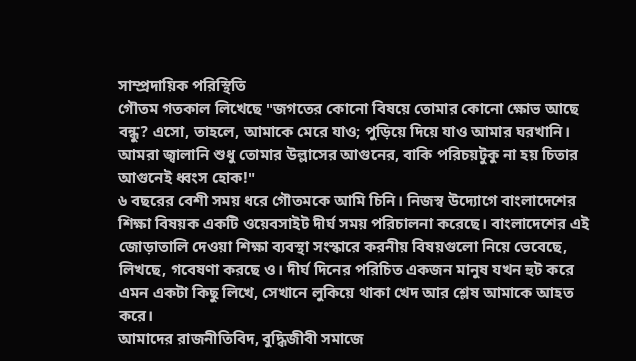সাম্প্রদায়িক পরিস্থিতি
গৌতম গতকাল লিখেছে "জগতের কোনো বিষয়ে তোমার কোনো ক্ষোভ আছে বন্ধু? এসো, তাহলে, আমাকে মেরে যাও; পুড়িয়ে দিয়ে যাও আমার ঘরখানি। আমরা জ্বালানি শুধু তোমার উল্লাসের আগুনের, বাকি পরিচয়টুকু না হয় চিতার আগুনেই ধ্বংস হোক!"
৬ বছরের বেশী সময় ধরে গৌতমকে আমি চিনি। নিজস্ব উদ্যোগে বাংলাদেশের শিক্ষা বিষয়ক একটি ওয়েবসাইট দীর্ঘ সময় পরিচালনা করেছে। বাংলাদেশের এই জোড়াতালি দেওয়া শিক্ষা ব্যবস্থা সংস্কারে করনীয় বিষয়গুলো নিয়ে ভেবেছে, লিখছে, গবেষণা করছে ও। দীর্ঘ দিনের পরিচিত একজন মানুষ যখন হুট করে এমন একটা কিছু লিখে, সেখানে লুকিয়ে থাকা খেদ আর শ্লেষ আমাকে আহত করে।
আমাদের রাজনীতিবিদ, বুদ্ধিজীবী সমাজে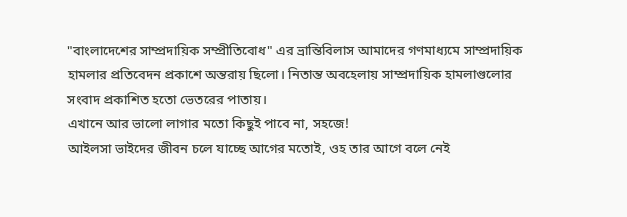"বাংলাদেশের সাম্প্রদায়িক সম্প্রীতিবোধ" এর ভ্রান্তিবিলাস আমাদের গণমাধ্যমে সাম্প্রদায়িক হামলার প্রতিবেদন প্রকাশে অন্তরায় ছিলো। নিতান্ত অবহেলায় সাম্প্রদায়িক হামলাগুলোর সংবাদ প্রকাশিত হতো ভেতরের পাতায়।
এখানে আর ভালো লাগার মতো কিছুই পাবে না, সহজে!
আইলসা ভাইদের জীবন চলে যাচ্ছে আগের মতোই, ওহ তার আগে বলে নেই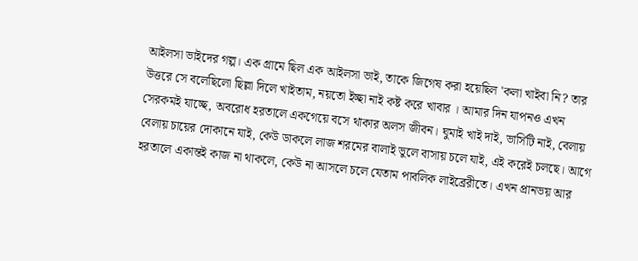আইলসা ভাইদের গল্প। এক গ্রামে ছিল এক আইলসা ভাই, তাকে জিগেষ করা হয়েছিল 'কলা খাইবা নি? তার উত্তরে সে বলেছিলো ছিল্লা দিলে খাইতাম, নয়তো ইচ্ছা নাই কষ্ট করে খাবার । আমার দিন যাপনও এখন সেরকমই যাচ্ছে, অবরোধ হরতালে একগেয়ে বসে থাকার অলস জীবন। ঘুমাই খাই দাই, ভার্সিটি নাই, বেলায় বেলায় চায়ের দোকানে যাই, কেউ ডাকলে লাজ শরমের বালাই ভুলে বাসায় চলে যাই, এই করেই চলছে। আগে হরতালে একান্তই কাজ না থাকলে, কেউ না আসলে চলে যেতাম পাবলিক লাইব্রেরীতে। এখন প্রানভয় আর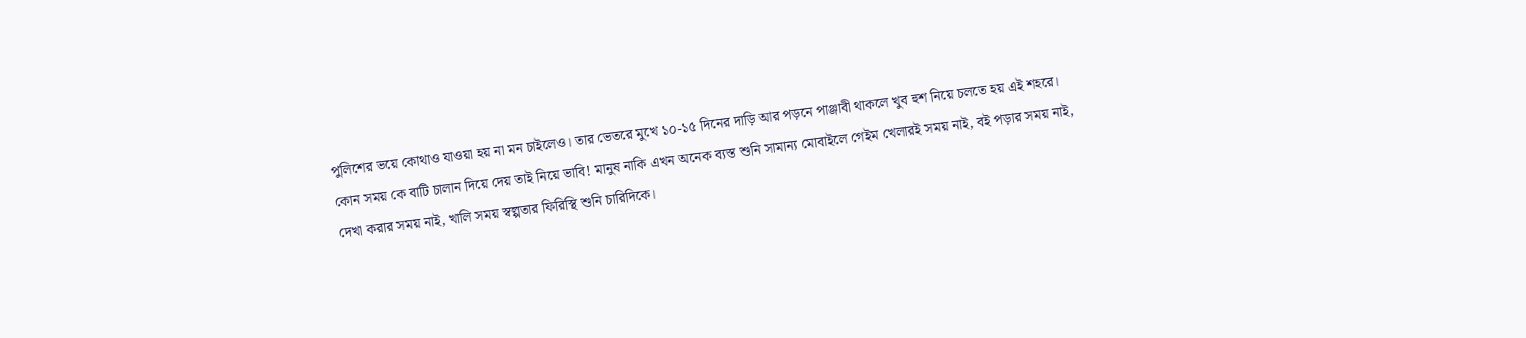পুলিশের ভয়ে কোথাও যাওয়া হয় না মন চাইলেও। তার ভেতরে মুখে ১০-১৫ দিনের দাড়ি আর পড়নে পাঞ্জাবী থাকলে খুব হুশ নিয়ে চলতে হয় এই শহরে। কোন সময় কে বাটি চালান দিয়ে দেয় তাই নিয়ে ভাবি! মানুষ নাকি এখন অনেক ব্যস্ত শুনি সামান্য মোবাইলে গেইম খেলারই সময় নাই, বই পড়ার সময় নাই, দেখা করার সময় নাই, খালি সময় স্বল্পতার ফিরিস্থি শুনি চারিদিকে।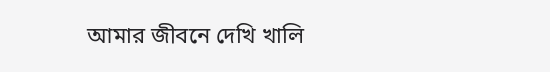আমার জীবনে দেখি খালি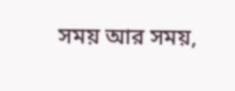সময় আর সময়,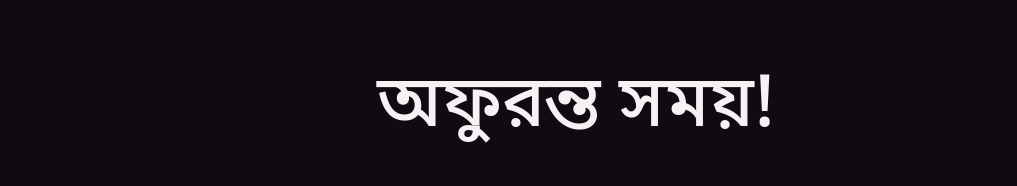অফুরন্ত সময়!